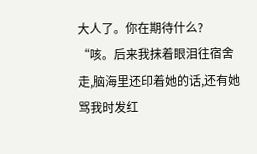大人了。你在期待什么?
“咳。后来我抹着眼泪往宿舍走,脑海里还印着她的话,还有她骂我时发红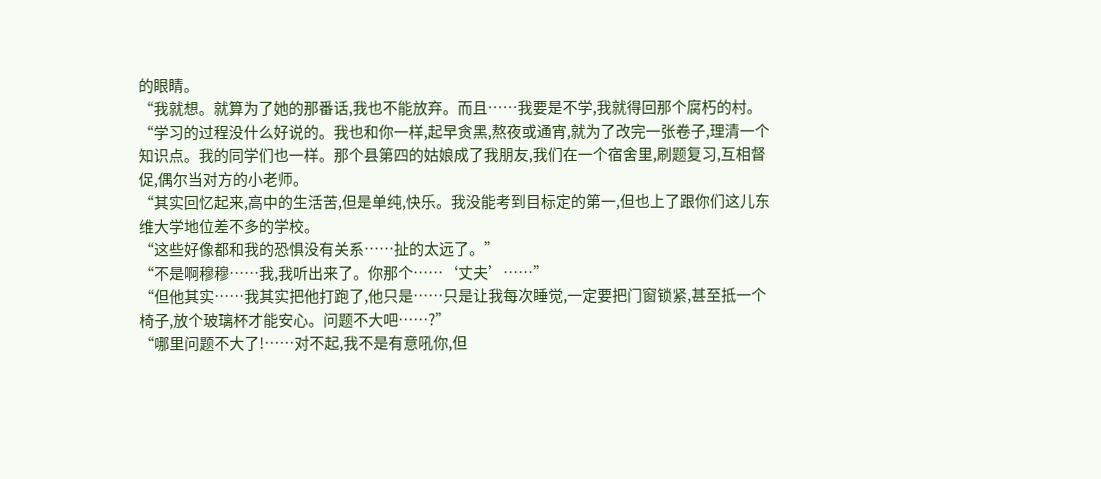的眼睛。
“我就想。就算为了她的那番话,我也不能放弃。而且……我要是不学,我就得回那个腐朽的村。
“学习的过程没什么好说的。我也和你一样,起早贪黑,熬夜或通宵,就为了改完一张卷子,理清一个知识点。我的同学们也一样。那个县第四的姑娘成了我朋友,我们在一个宿舍里,刷题复习,互相督促,偶尔当对方的小老师。
“其实回忆起来,高中的生活苦,但是单纯,快乐。我没能考到目标定的第一,但也上了跟你们这儿东维大学地位差不多的学校。
“这些好像都和我的恐惧没有关系……扯的太远了。”
“不是啊穆穆……我,我听出来了。你那个……‘丈夫’……”
“但他其实……我其实把他打跑了,他只是……只是让我每次睡觉,一定要把门窗锁紧,甚至抵一个椅子,放个玻璃杯才能安心。问题不大吧……?”
“哪里问题不大了!……对不起,我不是有意吼你,但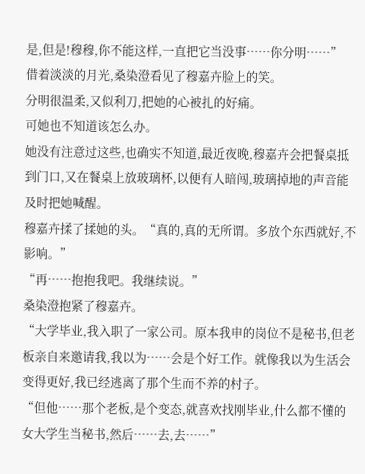是,但是!穆穆,你不能这样,一直把它当没事……你分明……”
借着淡淡的月光,桑染澄看见了穆嘉卉脸上的笑。
分明很温柔,又似利刀,把她的心被扎的好痛。
可她也不知道该怎么办。
她没有注意过这些,也确实不知道,最近夜晚,穆嘉卉会把餐桌抵到门口,又在餐桌上放玻璃杯,以便有人暗闯,玻璃掉地的声音能及时把她喊醒。
穆嘉卉揉了揉她的头。“真的,真的无所谓。多放个东西就好,不影响。”
“再……抱抱我吧。我继续说。”
桑染澄抱紧了穆嘉卉。
“大学毕业,我入职了一家公司。原本我申的岗位不是秘书,但老板亲自来邀请我,我以为……会是个好工作。就像我以为生活会变得更好,我已经逃离了那个生而不养的村子。
“但他……那个老板,是个变态,就喜欢找刚毕业,什么都不懂的女大学生当秘书,然后……去,去……”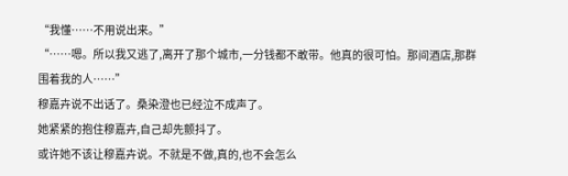“我懂……不用说出来。”
“……嗯。所以我又逃了,离开了那个城市,一分钱都不敢带。他真的很可怕。那间酒店,那群围着我的人……”
穆嘉卉说不出话了。桑染澄也已经泣不成声了。
她紧紧的抱住穆嘉卉,自己却先颤抖了。
或许她不该让穆嘉卉说。不就是不做,真的,也不会怎么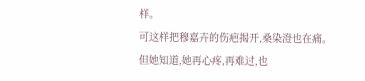样。
可这样把穆嘉卉的伤疤揭开,桑染澄也在痛。
但她知道,她再心疼,再难过,也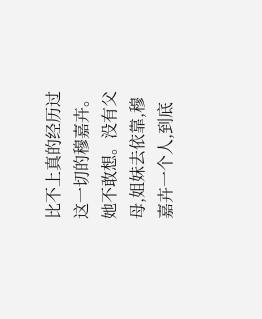比不上真的经历过这一切的穆嘉卉。
她不敢想。没有父母,姐妹去依靠,穆嘉卉一个人,到底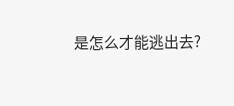是怎么才能逃出去?